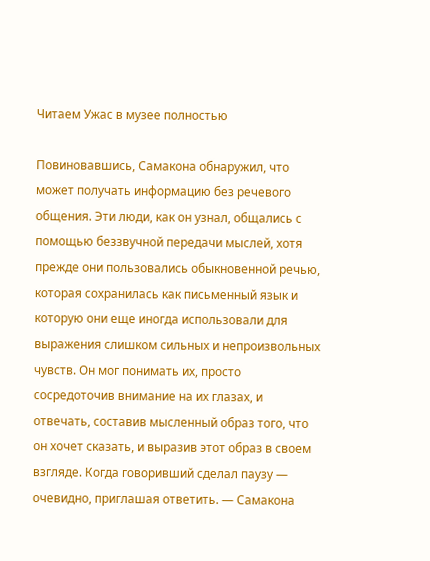Читаем Ужас в музее полностью

Повиновавшись, Самакона обнаружил, что может получать информацию без речевого общения. Эти люди, как он узнал, общались с помощью беззвучной передачи мыслей, хотя прежде они пользовались обыкновенной речью, которая сохранилась как письменный язык и которую они еще иногда использовали для выражения слишком сильных и непроизвольных чувств. Он мог понимать их, просто сосредоточив внимание на их глазах, и отвечать, составив мысленный образ того, что он хочет сказать, и выразив этот образ в своем взгляде. Когда говоривший сделал паузу — очевидно, приглашая ответить. — Самакона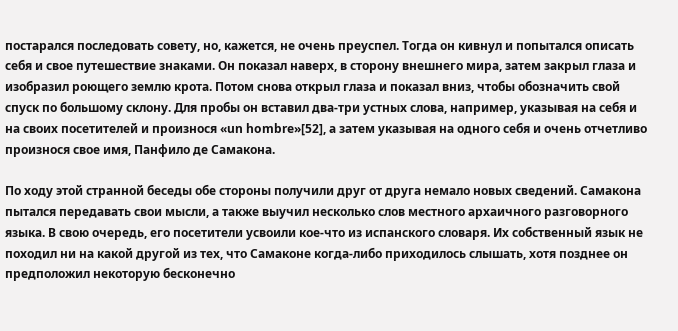постарался последовать совету, но, кажется, не очень преуспел. Тогда он кивнул и попытался описать себя и свое путешествие знаками. Он показал наверх, в сторону внешнего мира, затем закрыл глаза и изобразил роющего землю крота. Потом снова открыл глаза и показал вниз, чтобы обозначить свой спуск по большому склону. Для пробы он вставил два-три устных слова, например, указывая на себя и на своих посетителей и произнося «un hombre»[52], а затем указывая на одного себя и очень отчетливо произнося свое имя, Панфило де Самакона.

По ходу этой странной беседы обе стороны получили друг от друга немало новых сведений. Самакона пытался передавать свои мысли, а также выучил несколько слов местного архаичного разговорного языка. В свою очередь, его посетители усвоили кое-что из испанского словаря. Их собственный язык не походил ни на какой другой из тех, что Самаконе когда-либо приходилось слышать, хотя позднее он предположил некоторую бесконечно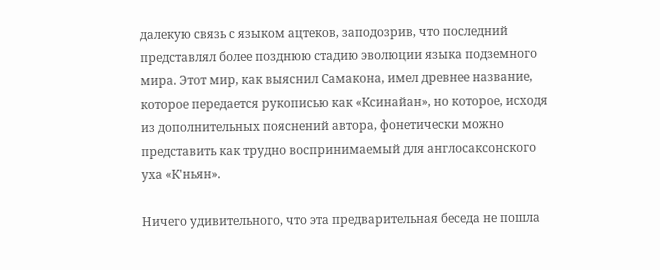далекую связь с языком ацтеков, заподозрив, что последний представлял более позднюю стадию эволюции языка подземного мира. Этот мир, как выяснил Самакона, имел древнее название, которое передается рукописью как «Ксинайан», но которое, исходя из дополнительных пояснений автора, фонетически можно представить как трудно воспринимаемый для англосаксонского уха «К'ньян».

Ничего удивительного, что эта предварительная беседа не пошла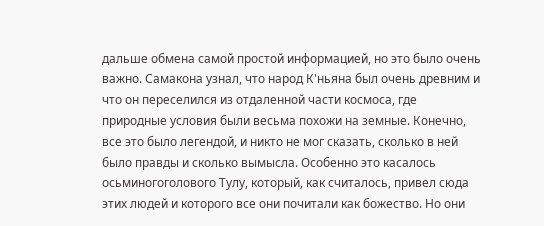дальше обмена самой простой информацией, но это было очень важно. Самакона узнал, что народ К'ньяна был очень древним и что он переселился из отдаленной части космоса, где природные условия были весьма похожи на земные. Конечно, все это было легендой, и никто не мог сказать, сколько в ней было правды и сколько вымысла. Особенно это касалось осьминогоголового Тулу, который, как считалось, привел сюда этих людей и которого все они почитали как божество. Но они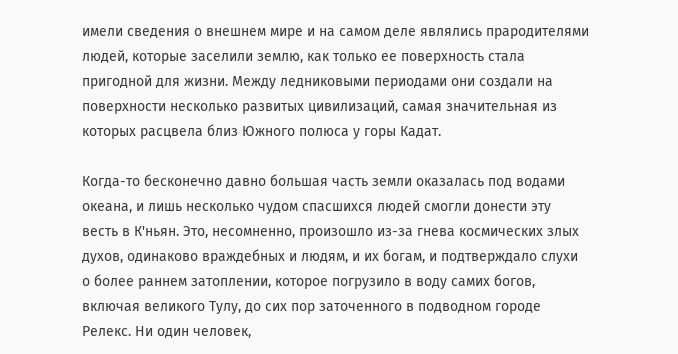имели сведения о внешнем мире и на самом деле являлись прародителями людей, которые заселили землю, как только ее поверхность стала пригодной для жизни. Между ледниковыми периодами они создали на поверхности несколько развитых цивилизаций, самая значительная из которых расцвела близ Южного полюса у горы Кадат.

Когда-то бесконечно давно большая часть земли оказалась под водами океана, и лишь несколько чудом спасшихся людей смогли донести эту весть в К'ньян. Это, несомненно, произошло из-за гнева космических злых духов, одинаково враждебных и людям, и их богам, и подтверждало слухи о более раннем затоплении, которое погрузило в воду самих богов, включая великого Тулу, до сих пор заточенного в подводном городе Релекс. Ни один человек,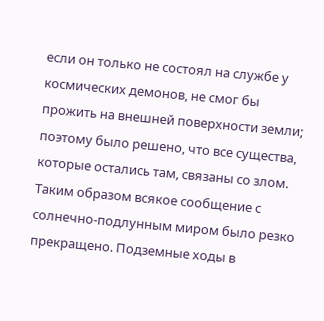если он только не состоял на службе у космических демонов, не смог бы прожить на внешней поверхности земли; поэтому было решено, что все существа, которые остались там, связаны со злом. Таким образом всякое сообщение с солнечно-подлунным миром было резко прекращено. Подземные ходы в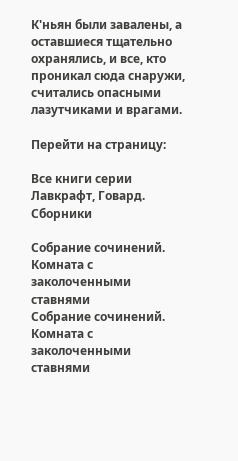К'ньян были завалены, а оставшиеся тщательно охранялись, и все, кто проникал сюда снаружи, считались опасными лазутчиками и врагами.

Перейти на страницу:

Все книги серии Лавкрафт, Говард. Сборники

Собрание сочинений. Комната с заколоченными ставнями
Собрание сочинений. Комната с заколоченными ставнями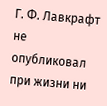Г. Ф. Лавкрафт не опубликовал при жизни ни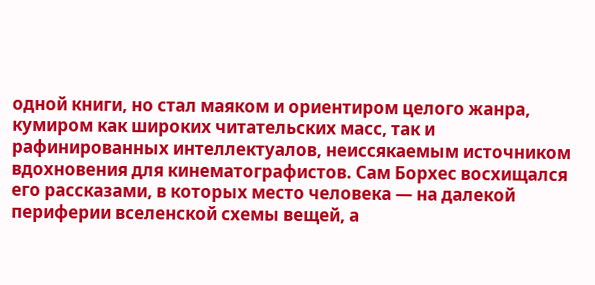одной книги, но стал маяком и ориентиром целого жанра, кумиром как широких читательских масс, так и рафинированных интеллектуалов, неиссякаемым источником вдохновения для кинематографистов. Сам Борхес восхищался его рассказами, в которых место человека — на далекой периферии вселенской схемы вещей, а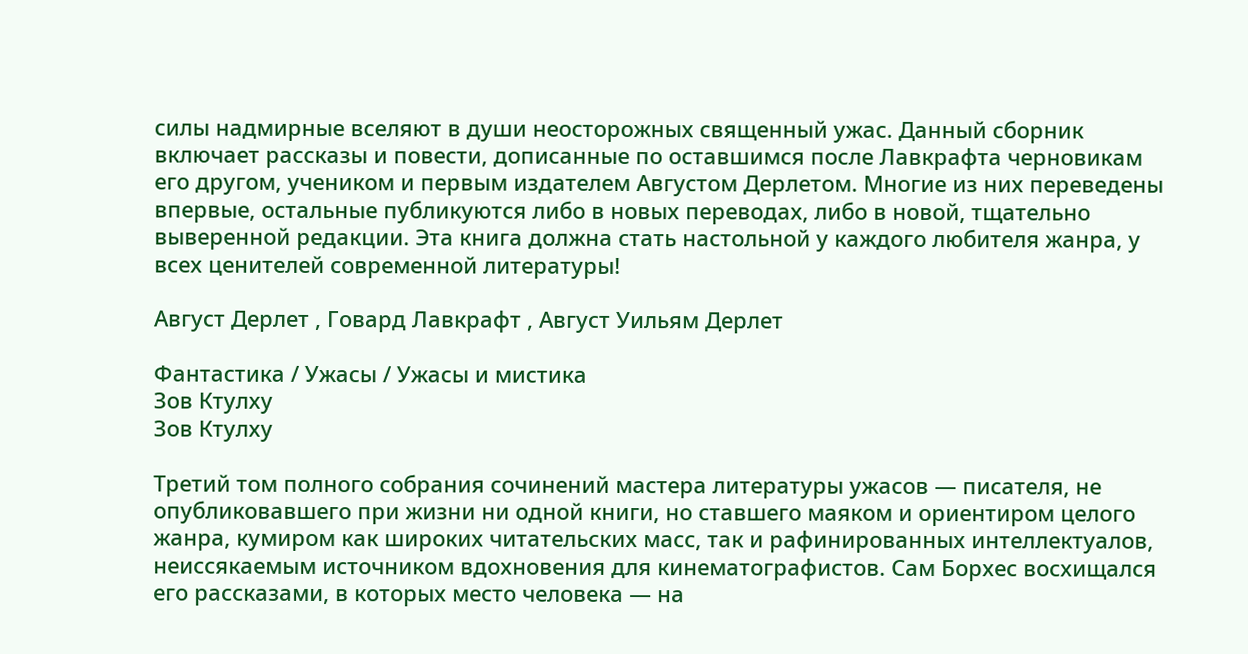силы надмирные вселяют в души неосторожных священный ужас. Данный сборник включает рассказы и повести, дописанные по оставшимся после Лавкрафта черновикам его другом, учеником и первым издателем Августом Дерлетом. Многие из них переведены впервые, остальные публикуются либо в новых переводах, либо в новой, тщательно выверенной редакции. Эта книга должна стать настольной у каждого любителя жанра, у всех ценителей современной литературы!

Август Дерлет , Говард Лавкрафт , Август Уильям Дерлет

Фантастика / Ужасы / Ужасы и мистика
Зов Ктулху
Зов Ктулху

Третий том полного собрания сочинений мастера литературы ужасов — писателя, не опубликовавшего при жизни ни одной книги, но ставшего маяком и ориентиром целого жанра, кумиром как широких читательских масс, так и рафинированных интеллектуалов, неиссякаемым источником вдохновения для кинематографистов. Сам Борхес восхищался его рассказами, в которых место человека — на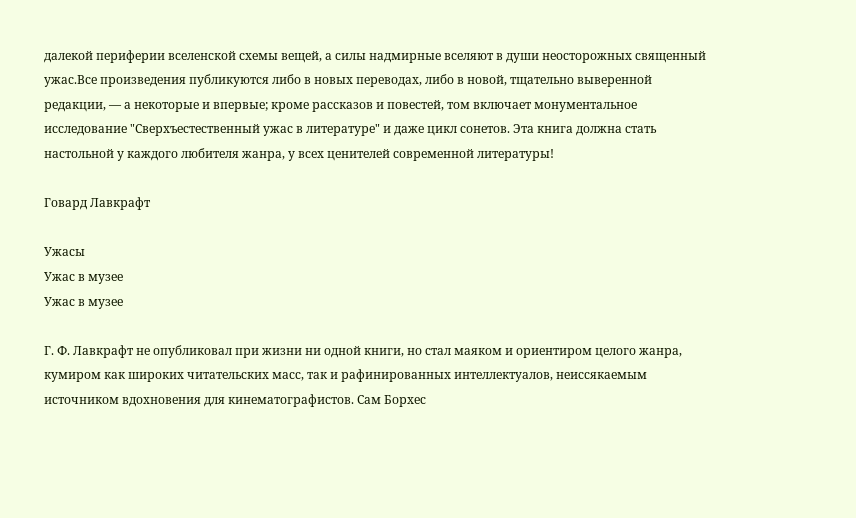далекой периферии вселенской схемы вещей, а силы надмирные вселяют в души неосторожных священный ужас.Все произведения публикуются либо в новых переводах, либо в новой, тщательно выверенной редакции, — а некоторые и впервые; кроме рассказов и повестей, том включает монументальное исследование "Сверхъестественный ужас в литературе" и даже цикл сонетов. Эта книга должна стать настольной у каждого любителя жанра, у всех ценителей современной литературы!

Говард Лавкрафт

Ужасы
Ужас в музее
Ужас в музее

Г. Ф. Лавкрафт не опубликовал при жизни ни одной книги, но стал маяком и ориентиром целого жанра, кумиром как широких читательских масс, так и рафинированных интеллектуалов, неиссякаемым источником вдохновения для кинематографистов. Сам Борхес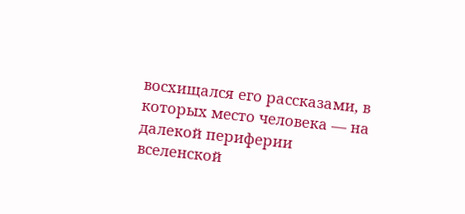восхищался его рассказами, в которых место человека — на далекой периферии вселенской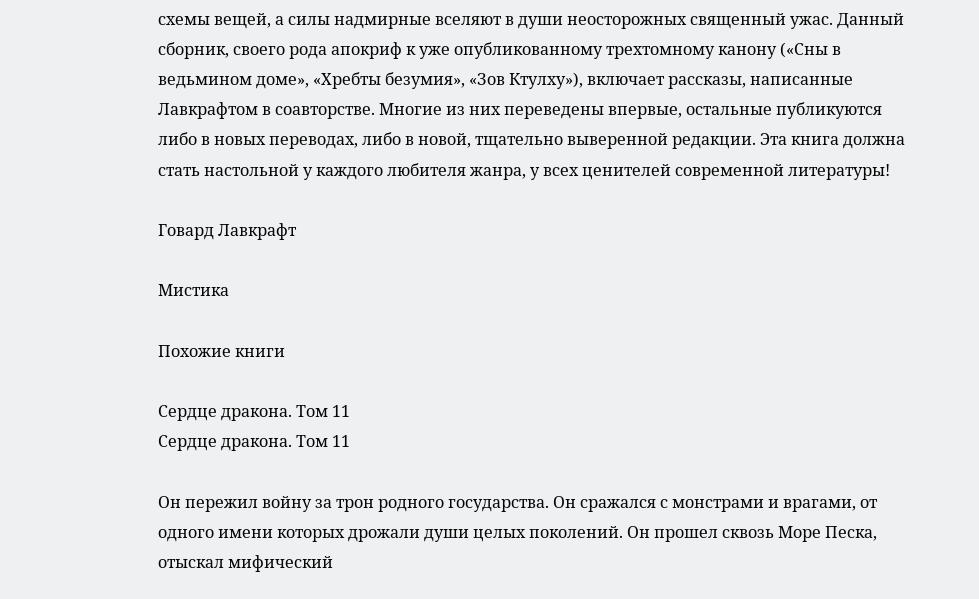схемы вещей, а силы надмирные вселяют в души неосторожных священный ужас. Данный сборник, своего рода апокриф к уже опубликованному трехтомному канону («Сны в ведьмином доме», «Хребты безумия», «Зов Ктулху»), включает рассказы, написанные Лавкрафтом в соавторстве. Многие из них переведены впервые, остальные публикуются либо в новых переводах, либо в новой, тщательно выверенной редакции. Эта книга должна стать настольной у каждого любителя жанра, у всех ценителей современной литературы!

Говард Лавкрафт

Мистика

Похожие книги

Сердце дракона. Том 11
Сердце дракона. Том 11

Он пережил войну за трон родного государства. Он сражался с монстрами и врагами, от одного имени которых дрожали души целых поколений. Он прошел сквозь Море Песка, отыскал мифический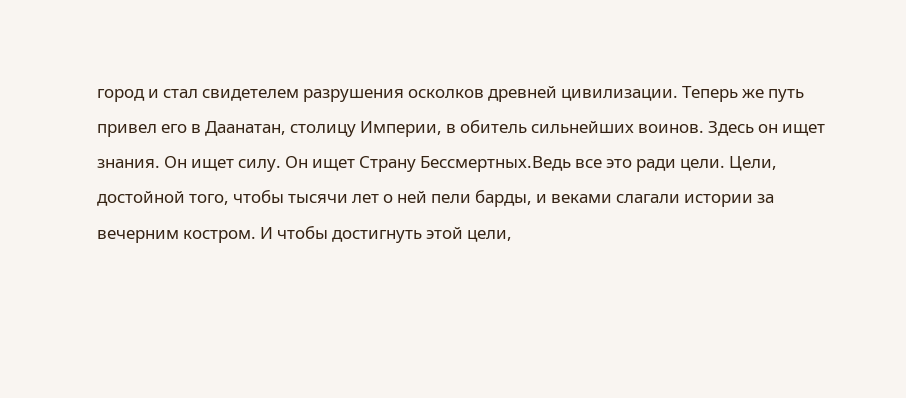город и стал свидетелем разрушения осколков древней цивилизации. Теперь же путь привел его в Даанатан, столицу Империи, в обитель сильнейших воинов. Здесь он ищет знания. Он ищет силу. Он ищет Страну Бессмертных.Ведь все это ради цели. Цели, достойной того, чтобы тысячи лет о ней пели барды, и веками слагали истории за вечерним костром. И чтобы достигнуть этой цели,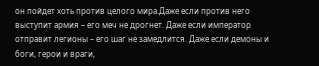он пойдет хоть против целого мира.Даже если против него выступит армия – его меч не дрогнет. Даже если император отправит легионы – его шаг не замедлится. Даже если демоны и боги, герои и враги,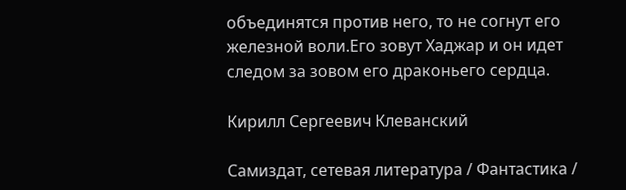объединятся против него, то не согнут его железной воли.Его зовут Хаджар и он идет следом за зовом его драконьего сердца.

Кирилл Сергеевич Клеванский

Самиздат, сетевая литература / Фантастика /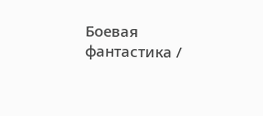Боевая фантастика /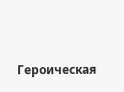Героическая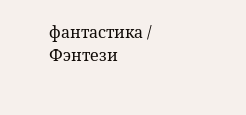фантастика / Фэнтези